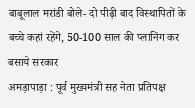बाबूलाल मरांडी बोले- दो पीढ़ी बाद विस्थापितों के बच्चे कहां रहेंगे, 50-100 साल की प्लानिंग कर बसाये सरकार
अमड़ापाड़ा : पूर्व मुख्यमंत्री सह नेता प्रतिपक्ष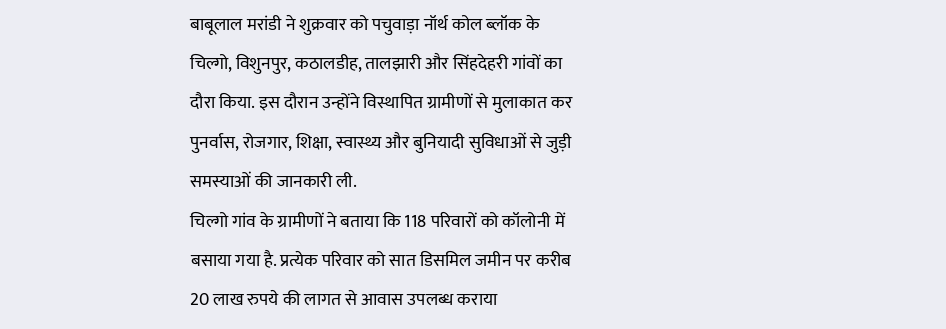बाबूलाल मरांडी ने शुक्रवार को पचुवाड़ा नॉर्थ कोल ब्लॉक के चिल्गो, विशुनपुर, कठालडीह, तालझारी और सिंहदेहरी गांवों का दौरा किया. इस दौरान उन्होंने विस्थापित ग्रामीणों से मुलाकात कर पुनर्वास, रोजगार, शिक्षा, स्वास्थ्य और बुनियादी सुविधाओं से जुड़ी समस्याओं की जानकारी ली.
चिल्गो गांव के ग्रामीणों ने बताया कि 118 परिवारों को कॉलोनी में बसाया गया है. प्रत्येक परिवार को सात डिसमिल जमीन पर करीब 20 लाख रुपये की लागत से आवास उपलब्ध कराया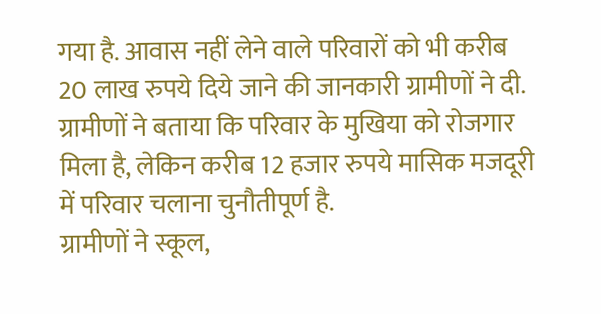गया है. आवास नहीं लेने वाले परिवारों को भी करीब 20 लाख रुपये दिये जाने की जानकारी ग्रामीणों ने दी. ग्रामीणों ने बताया कि परिवार के मुखिया को रोजगार मिला है, लेकिन करीब 12 हजार रुपये मासिक मजदूरी में परिवार चलाना चुनौतीपूर्ण है.
ग्रामीणों ने स्कूल,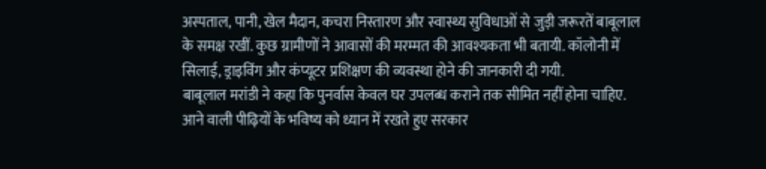अस्पताल, पानी, खेल मैदान, कचरा निस्तारण और स्वास्थ्य सुविधाओं से जुड़ी जरूरतें बाबूलाल के समक्ष रखीं. कुछ ग्रामीणों ने आवासों की मरम्मत की आवश्यकता भी बतायी. कॉलोनी में सिलाई, ड्राइविंग और कंप्यूटर प्रशिक्षण की व्यवस्था होने की जानकारी दी गयी.
बाबूलाल मरांडी ने कहा कि पुनर्वास केवल घर उपलब्ध कराने तक सीमित नहीं होना चाहिए. आने वाली पीढ़ियों के भविष्य को ध्यान में रखते हुए सरकार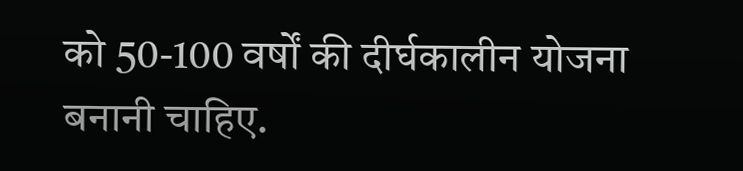को 50-100 वर्षों की दीर्घकालीन योजना बनानी चाहिए.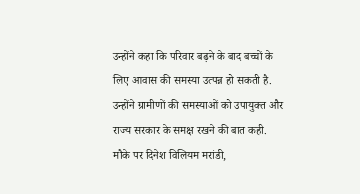उन्होंने कहा कि परिवार बढ़ने के बाद बच्चों के लिए आवास की समस्या उत्पन्न हो सकती है. उन्होंने ग्रामीणों की समस्याओं को उपायुक्त और राज्य सरकार के समक्ष रखने की बात कही.
मौके पर दिनेश विलियम मरांडी,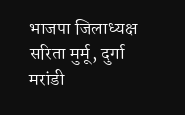भाजपा जिलाध्यक्ष सरिता मुर्मू, दुर्गा मरांडी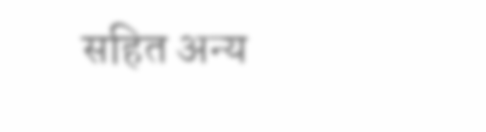सहित अन्य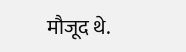मौजूद थे.